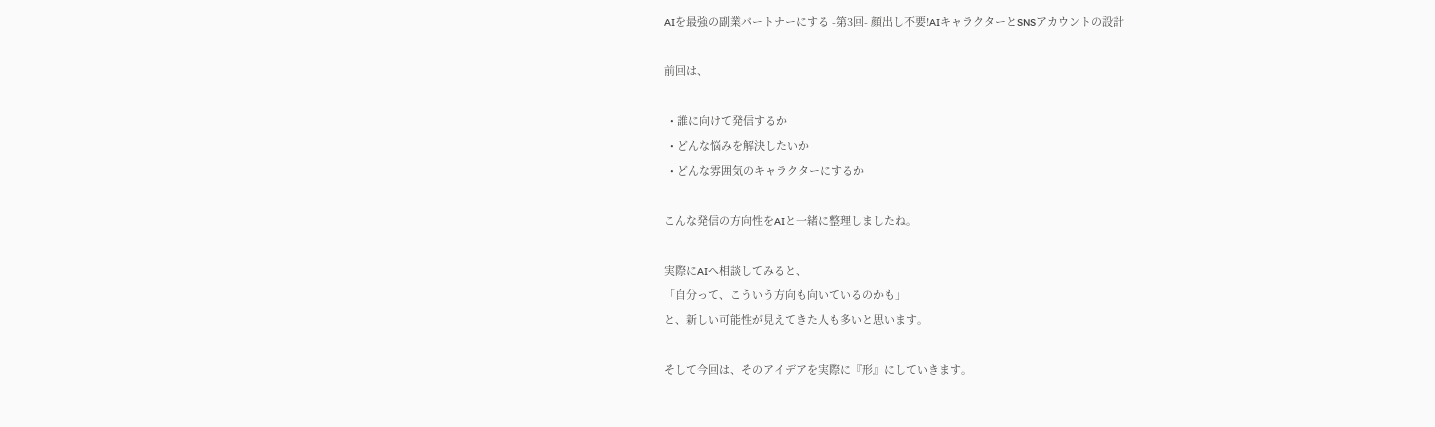AIを最強の副業パートナーにする -第3回- 顔出し不要!AIキャラクターとSNSアカウントの設計

前回は、

  • 誰に向けて発信するか
  • どんな悩みを解決したいか
  • どんな雰囲気のキャラクターにするか

こんな発信の方向性をAIと一緒に整理しましたね。

実際にAIへ相談してみると、
「自分って、こういう方向も向いているのかも」
と、新しい可能性が見えてきた人も多いと思います。

そして今回は、そのアイデアを実際に『形』にしていきます。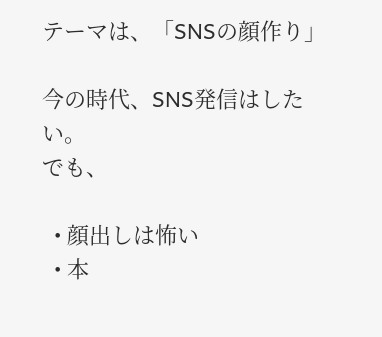テーマは、「SNSの顔作り」

今の時代、SNS発信はしたい。
でも、

  • 顔出しは怖い
  • 本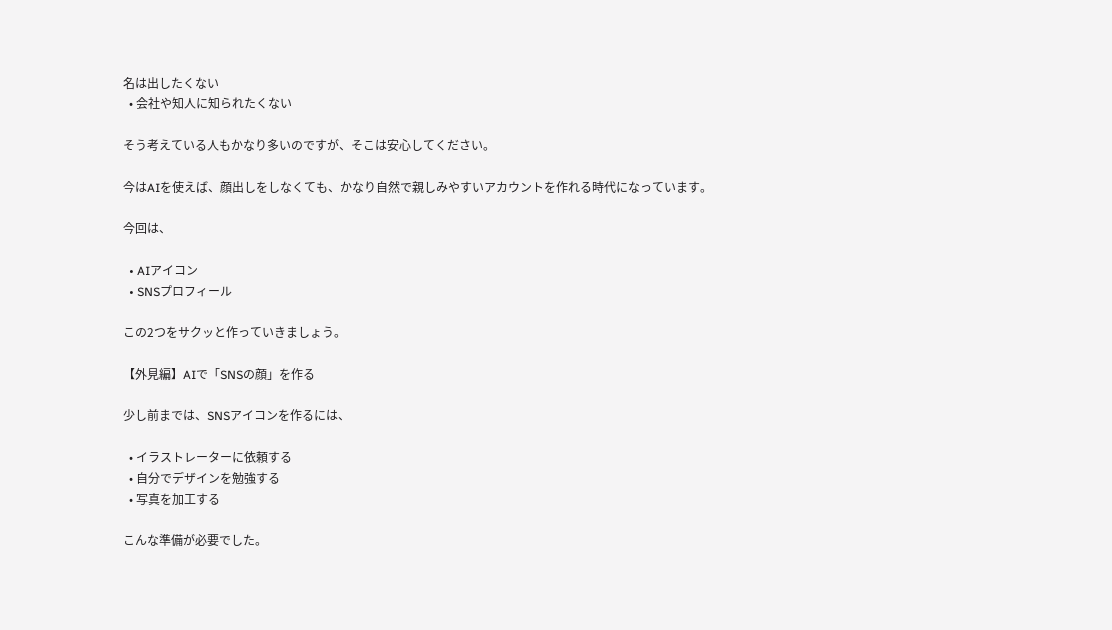名は出したくない
  • 会社や知人に知られたくない

そう考えている人もかなり多いのですが、そこは安心してください。

今はAIを使えば、顔出しをしなくても、かなり自然で親しみやすいアカウントを作れる時代になっています。

今回は、

  • AIアイコン
  • SNSプロフィール

この2つをサクッと作っていきましょう。

【外見編】AIで「SNSの顔」を作る

少し前までは、SNSアイコンを作るには、

  • イラストレーターに依頼する
  • 自分でデザインを勉強する
  • 写真を加工する

こんな準備が必要でした。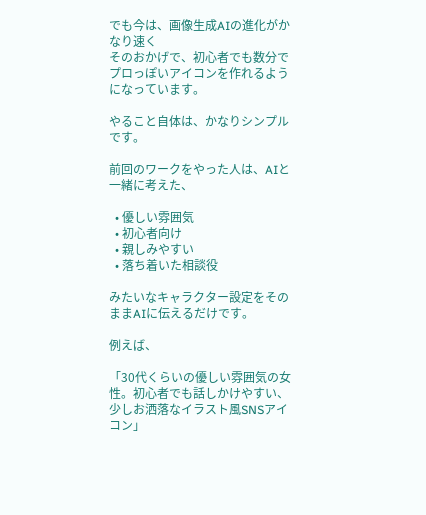でも今は、画像生成AIの進化がかなり速く
そのおかげで、初心者でも数分でプロっぽいアイコンを作れるようになっています。

やること自体は、かなりシンプルです。

前回のワークをやった人は、AIと一緒に考えた、

  • 優しい雰囲気
  • 初心者向け
  • 親しみやすい
  • 落ち着いた相談役

みたいなキャラクター設定をそのままAIに伝えるだけです。

例えば、

「30代くらいの優しい雰囲気の女性。初心者でも話しかけやすい、少しお洒落なイラスト風SNSアイコン」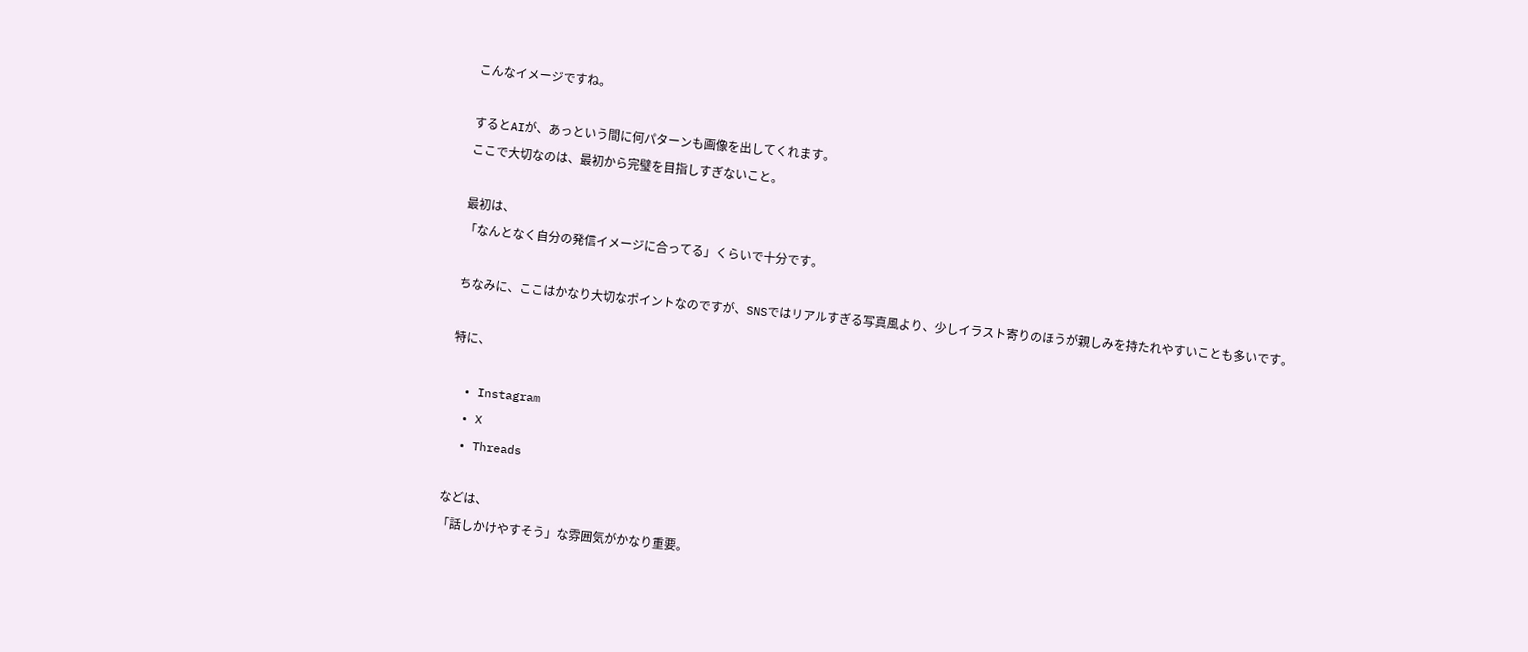こんなイメージですね。

するとAIが、あっという間に何パターンも画像を出してくれます。
ここで大切なのは、最初から完璧を目指しすぎないこと。

最初は、
「なんとなく自分の発信イメージに合ってる」くらいで十分です。

ちなみに、ここはかなり大切なポイントなのですが、SNSではリアルすぎる写真風より、少しイラスト寄りのほうが親しみを持たれやすいことも多いです。

特に、

  • Instagram
  • X
  • Threads

などは、
「話しかけやすそう」な雰囲気がかなり重要。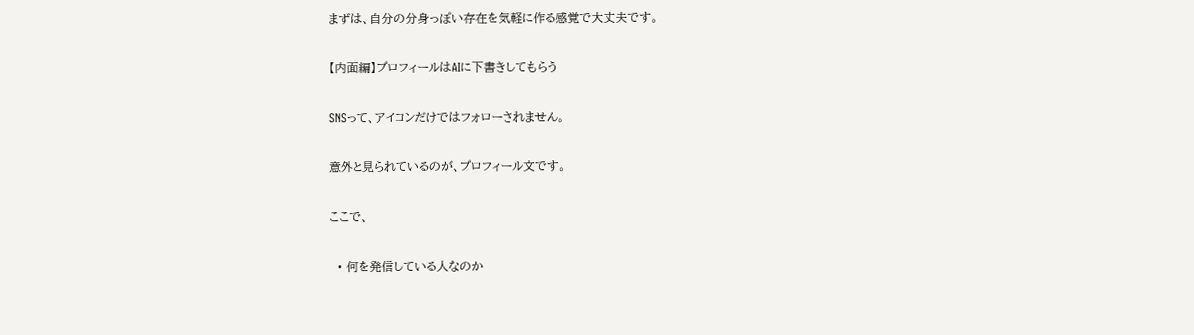まずは、自分の分身っぽい存在を気軽に作る感覚で大丈夫です。

【内面編】プロフィールはAIに下書きしてもらう

SNSって、アイコンだけではフォローされません。

意外と見られているのが、プロフィール文です。

ここで、

  • 何を発信している人なのか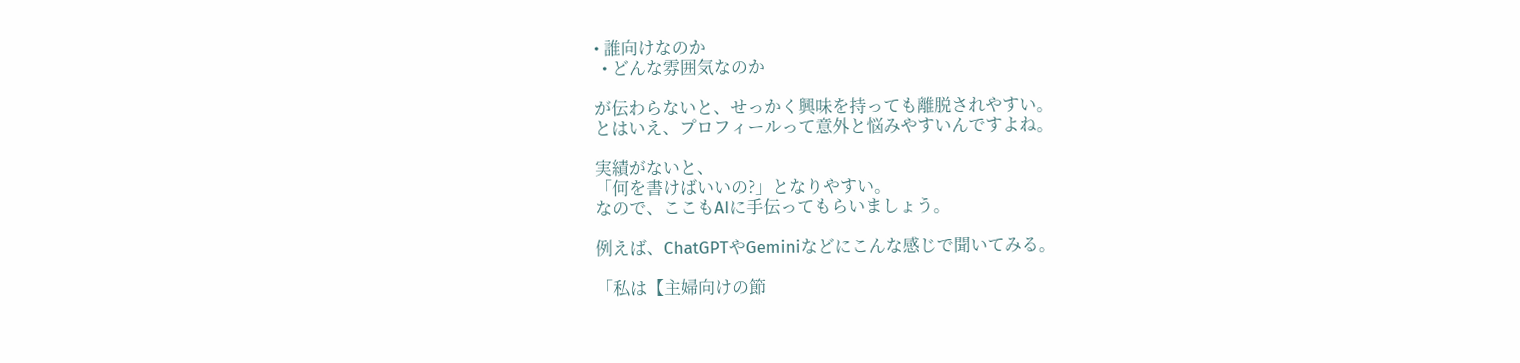• 誰向けなのか
  • どんな雰囲気なのか

が伝わらないと、せっかく興味を持っても離脱されやすい。
とはいえ、プロフィールって意外と悩みやすいんですよね。

実績がないと、
「何を書けばいいの?」となりやすい。
なので、ここもAIに手伝ってもらいましょう。

例えば、ChatGPTやGeminiなどにこんな感じで聞いてみる。

「私は【主婦向けの節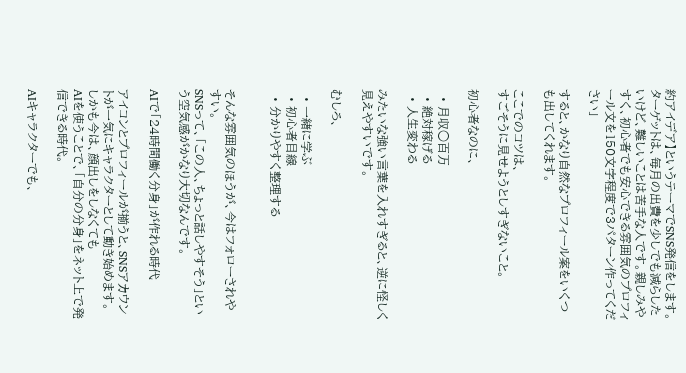約アイデア】というテーマでSNS発信をします。ターゲットは、毎月の出費を少しでも減らしたいけど、難しいことは苦手な人です。親しみやすく、初心者でも安心できる雰囲気のプロフィール文を150文字程度で3パターン作ってください」

すると、かなり自然なプロフィール案をいくつも出してくれます。

ここでのコツは、
すごそうに見せようとしすぎないこと。

初心者なのに、

  • 月収○百万
  • 絶対稼げる
  • 人生変わる

みたいな強い言葉を入れすぎると、逆に怪しく見えやすいです。

むしろ、

  • 一緒に学ぶ
  • 初心者目線
  • 分かりやすく整理する


そんな雰囲気のほうが、今はフォローされやすい。
SNSって、「この人、ちょっと話しやすそう」という空気感がかなり大切なんです。

AIで「24時間働く分身」が作れる時代

アイコンとプロフィールが揃うと、SNSアカウントが一気にキャラクターとして動き始めます。
しかも今は、顔出しをしなくても
AIを使うことで、「自分の分身」をネット上で発信できる時代。

AIキャラクターでも、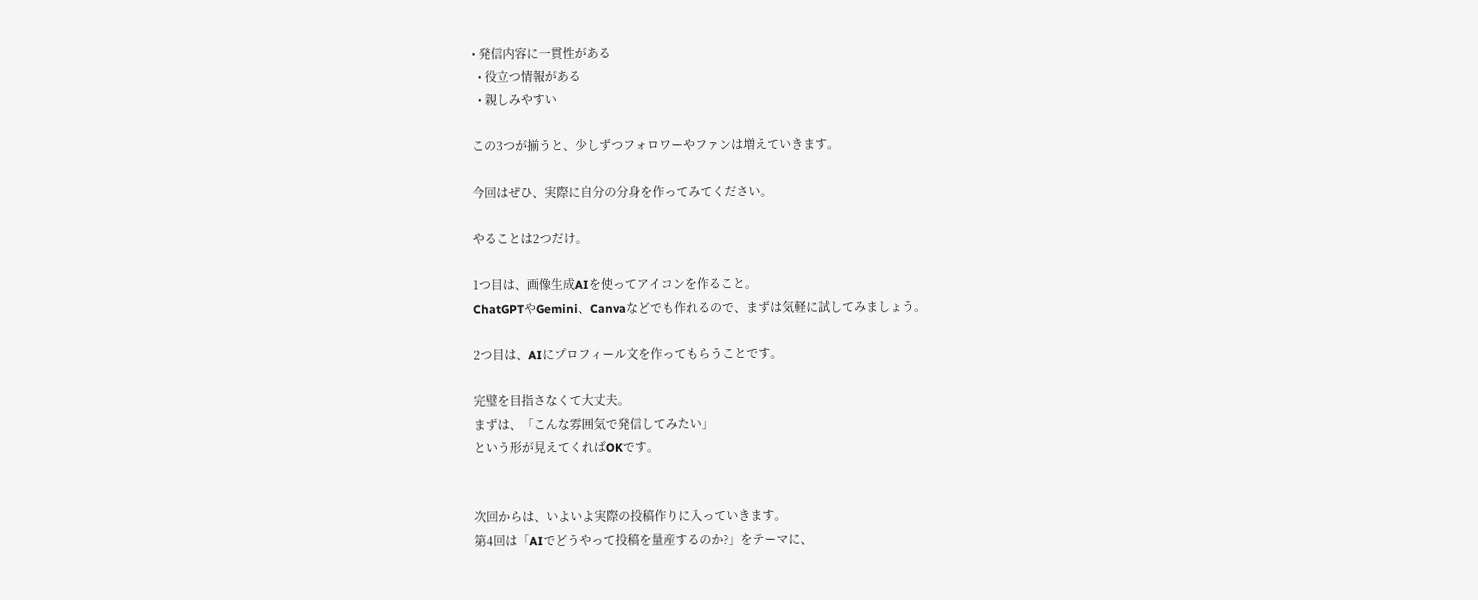• 発信内容に一貫性がある
  • 役立つ情報がある
  • 親しみやすい

この3つが揃うと、少しずつフォロワーやファンは増えていきます。

今回はぜひ、実際に自分の分身を作ってみてください。

やることは2つだけ。

1つ目は、画像生成AIを使ってアイコンを作ること。
ChatGPTやGemini、Canvaなどでも作れるので、まずは気軽に試してみましょう。

2つ目は、AIにプロフィール文を作ってもらうことです。

完璧を目指さなくて大丈夫。
まずは、「こんな雰囲気で発信してみたい」
という形が見えてくればOKです。


次回からは、いよいよ実際の投稿作りに入っていきます。
第4回は「AIでどうやって投稿を量産するのか?」をテーマに、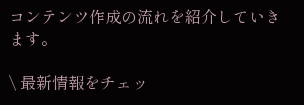コンテンツ作成の流れを紹介していきます。

\ 最新情報をチェッ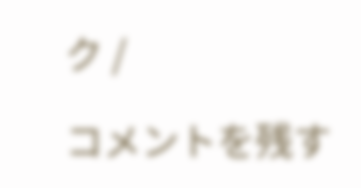ク /

コメントを残す